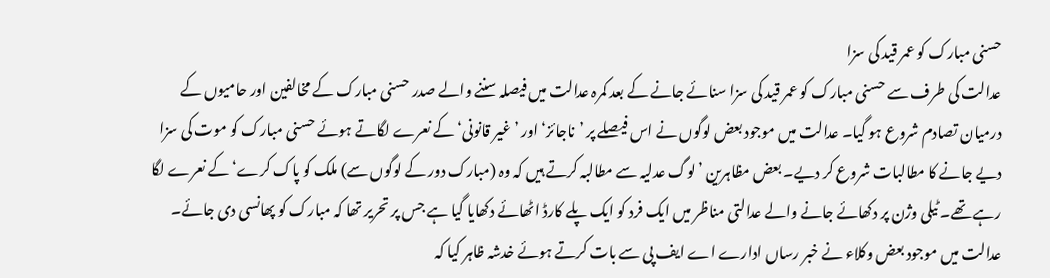حسنی مبارک کو عمر قید کی سزا
عدالت کی طرف سے حسنی مبارک کو عمر قید کی سزا سنائے جانے کے بعد کمرہ عدالت میں فیصلہ سننے والے صدر حسنی مبارک کے مخالفین اور حامیوں کے درمیان تصادم شروع ہو گیا۔ عدالت میں موجود بعض لوگوں نے اس فیصلے پر ’ناجائز‘ اور ’غیر قانونی‘ کے نعرے لگاتے ہوئے حسنی مبارک کو موت کی سزا دیے جانے کا مطالبات شروع کر دیے۔ بعض مظاہرین ’لوگ عدلیہ سے مطالبہ کرتے ہیں کہ وہ (مبارک دور کے لوگوں سے) ملک کو پاک کرے‘ کے نعرے لگا رہے تھے۔ ٹیلی وژن پر دکھائے جانے والے عدالتی مناظر میں ایک فرد کو ایک پلے کارڈ اٹھائے دکھایا گیا ہے جس پر تحریر تھا کہ مبارک کو پھانسی دی جائے۔ عدالت میں موجود بعض وکلاء نے خبر رساں ادارے اے ایف پی سے بات کرتے ہوئے خدشہ ظاہر کیا کہ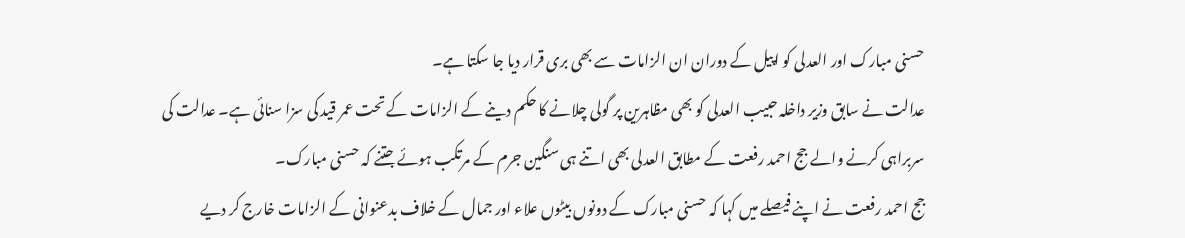حسنی مبارک اور العدلی کو اپیل کے دوران ان الزامات سے بھی بری قرار دیا جا سکتا ہے۔
عدالت نے سابق وزیر داخلہ حبیب العدلی کو بھی مظاہرین پر گولی چلانے کا حکم دینے کے الزامات کے تحت عمر قید کی سزا سنائی ہے۔ عدالت کی سربراہی کرنے والے جج احمد رفعت کے مطابق العدلی بھی اتنے ہی سنگین جرم کے مرتکب ہوئے جتنے کہ حسنی مبارک۔
جج احمد رفعت نے اپنے فیصلے میں کہا کہ حسنی مبارک کے دونوں بیٹوں علاء اور جمال کے خلاف بدعنوانی کے الزامات خارج کر دیے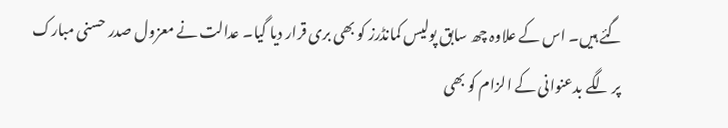گئے ہیں۔ اس کے علاوہ چھ سابق پولیس کمانڈرز کو بھی بری قرار دیا گیا۔ عدالت نے معزول صدر حسنی مبارک پر لگے بدعنوانی کے الزام کو بھی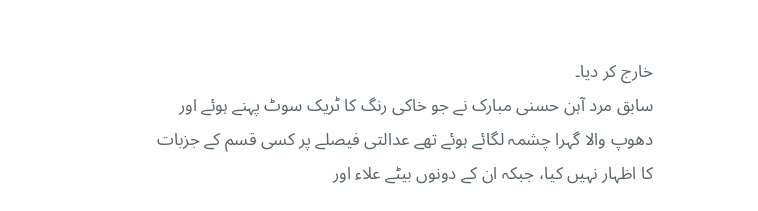خارج کر دیا۔
سابق مرد آہن حسنی مبارک نے جو خاکی رنگ کا ٹریک سوٹ پہنے ہوئے اور دھوپ والا گہرا چشمہ لگائے ہوئے تھے عدالتی فیصلے پر کسی قسم کے جزبات کا اظہار نہیں کیا، جبکہ ان کے دونوں بیٹے علاء اور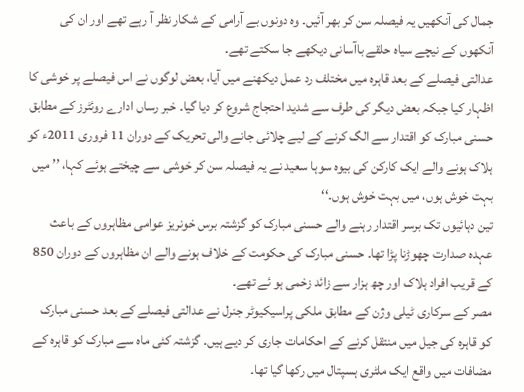جمال کی آنکھیں یہ فیصلہ سن کر بھر آئیں۔ وہ دونوں بے آرامی کے شکار نظر آ رہے تھے اور ان کی آنکھوں کے نیچے سیاہ حلقے باآسانی دیکھے جا سکتے تھے۔
عدالتی فیصلے کے بعد قاہرہ میں مختلف رد عمل دیکھنے میں آیا، بعض لوگوں نے اس فیصلے پر خوشی کا اظہار کیا جبکہ بعض دیگر کی طرف سے شدید احتجاج شروع کر دیا گیا۔ خبر رساں ادارے روئٹرز کے مطابق حسنی مبارک کو اقتدار سے الگ کرنے کے لیے چلائی جانے والی تحریک کے دوران 11 فروری 2011ء کو ہلاک ہونے والے ایک کارکن کی بیوہ سوہا سعید نے یہ فیصلہ سن کر خوشی سے چیختے ہوئے کہا، ’’ میں بہت خوش ہوں، میں بہت خوش ہوں۔‘‘
تین دہائیوں تک برسر اقتدار رہنے والے حسنی مبارک کو گزشتہ برس خونریز عوامی مظاہروں کے باعث عہدہ صدارت چھوڑنا پڑا تھا۔ حسنی مبارک کی حکومت کے خلاف ہونے والے ان مظاہروں کے دوران 850 کے قریب افراد ہلاک اور چھ ہزار سے زائد زخمی ہو ئے تھے۔
مصر کے سرکاری ٹیلی وژن کے مطابق ملکی پراسیکیوٹر جنرل نے عدالتی فیصلے کے بعد حسنی مبارک کو قاہرہ کی جیل میں منتقل کرنے کے احکامات جاری کر دیے ہیں۔ گزشتہ کئی ماہ سے مبارک کو قاہرہ کے مضافات میں واقع ایک ملٹری ہسپتال میں رکھا گیا تھا۔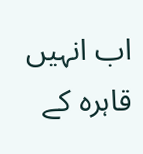اب انہیں قاہرہ کے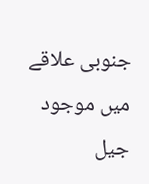جنوبی علاقے میں موجود جیل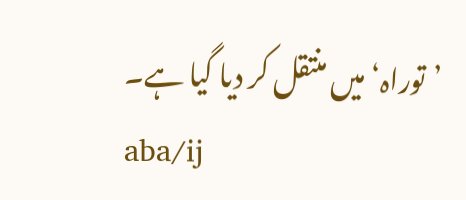’توراہ‘ میں منتقل کر دیا گیا ہے۔
aba/ij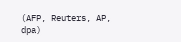(AFP, Reuters, AP, dpa)